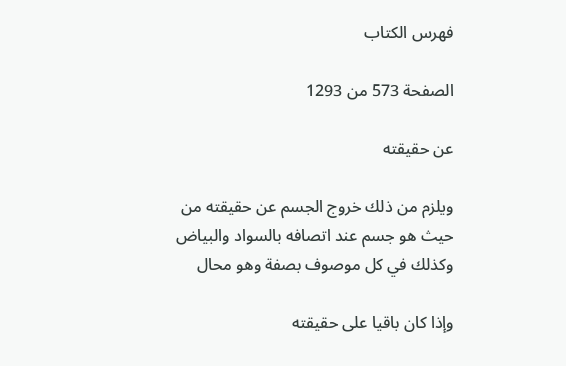فهرس الكتاب

الصفحة 573 من 1293

عن حقيقته

ويلزم من ذلك خروج الجسم عن حقيقته من حيث هو جسم عند اتصافه بالسواد والبياض وكذلك في كل موصوف بصفة وهو محال

وإذا كان باقيا على حقيقته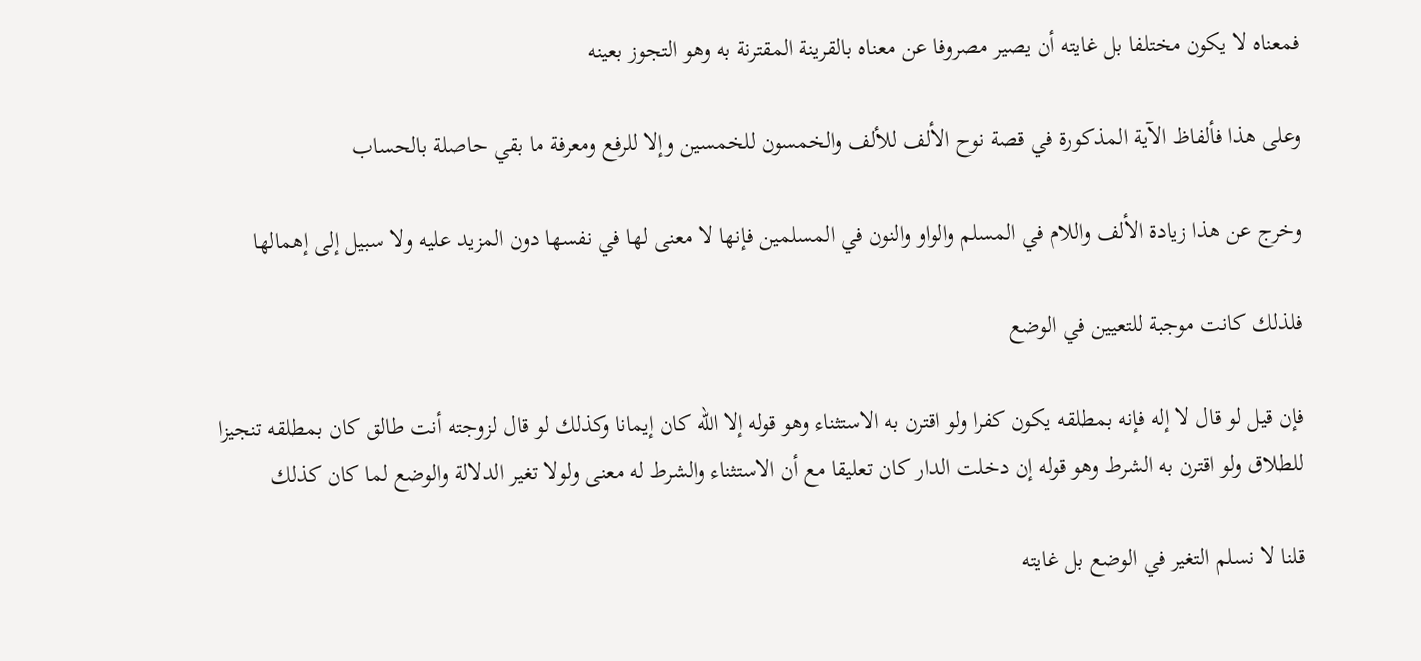فمعناه لا يكون مختلفا بل غايته أن يصير مصروفا عن معناه بالقرينة المقترنة به وهو التجوز بعينه

وعلى هذا فألفاظ الآية المذكورة في قصة نوح الألف للألف والخمسون للخمسين وإلا للرفع ومعرفة ما بقي حاصلة بالحساب

وخرج عن هذا زيادة الألف واللام في المسلم والواو والنون في المسلمين فإنها لا معنى لها في نفسها دون المزيد عليه ولا سبيل إلى إهمالها

فلذلك كانت موجبة للتعيين في الوضع

فإن قيل لو قال لا إله فإنه بمطلقه يكون كفرا ولو اقترن به الاستثناء وهو قوله إلا الله كان إيمانا وكذلك لو قال لزوجته أنت طالق كان بمطلقه تنجيزا للطلاق ولو اقترن به الشرط وهو قوله إن دخلت الدار كان تعليقا مع أن الاستثناء والشرط له معنى ولولا تغير الدلالة والوضع لما كان كذلك

قلنا لا نسلم التغير في الوضع بل غايته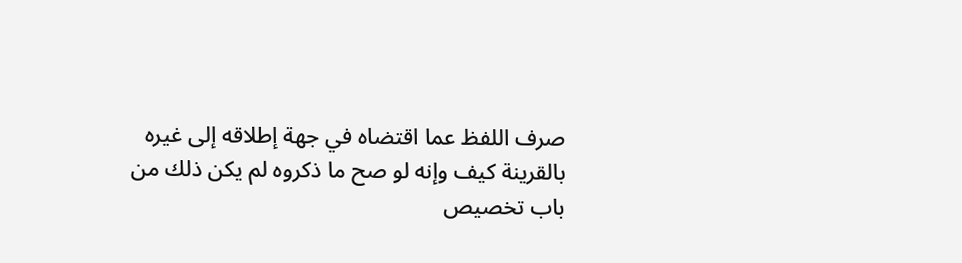صرف اللفظ عما اقتضاه في جهة إطلاقه إلى غيره بالقرينة كيف وإنه لو صح ما ذكروه لم يكن ذلك من باب تخصيص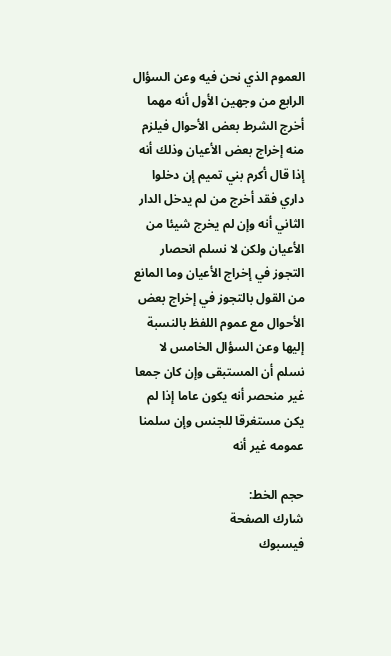العموم الذي نحن فيه وعن السؤال الرابع من وجهين الأول أنه مهما أخرج الشرط بعض الأحوال فيلزم منه إخراج بعض الأعيان وذلك أنه إذا قال أكرم بني تميم إن دخلوا داري فقد أخرج من لم يدخل الدار الثاني أنه وإن لم يخرج شيئا من الأعيان ولكن لا نسلم انحصار التجوز في إخراج الأعيان وما المانع من القول بالتجوز في إخراج بعض الأحوال مع عموم اللفظ بالنسبة إليها وعن السؤال الخامس لا نسلم أن المستبقى وإن كان جمعا غير منحصر أنه يكون عاما إذا لم يكن مستغرقا للجنس وإن سلمنا عمومه غير أنه

حجم الخط:
شارك الصفحة
فيسبوك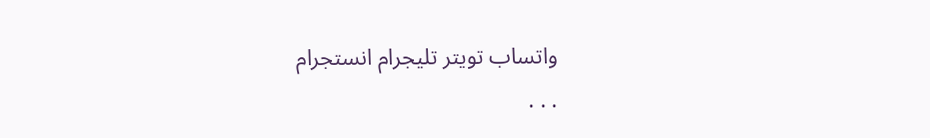واتساب تويتر تليجرام انستجرام
. . .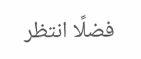فضلًا انتظر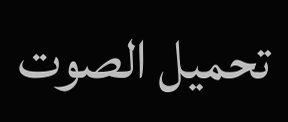تحميل الصوت